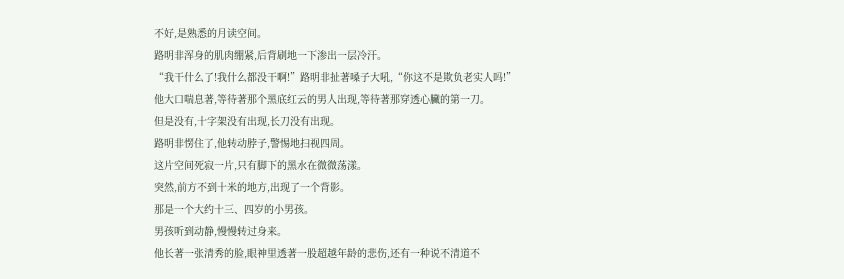不好,是熟悉的月读空间。
路明非浑身的肌肉绷紧,后背刷地一下渗出一层冷汗。
“我干什么了!我什么都没干啊!”路明非扯著嗓子大吼,“你这不是欺负老实人吗!”
他大口喘息著,等待著那个黑底红云的男人出现,等待著那穿透心臟的第一刀。
但是没有,十字架没有出现,长刀没有出现。
路明非愣住了,他转动脖子,警惕地扫视四周。
这片空间死寂一片,只有脚下的黑水在微微荡漾。
突然,前方不到十米的地方,出现了一个背影。
那是一个大约十三、四岁的小男孩。
男孩听到动静,慢慢转过身来。
他长著一张清秀的脸,眼神里透著一股超越年龄的悲伤,还有一种说不清道不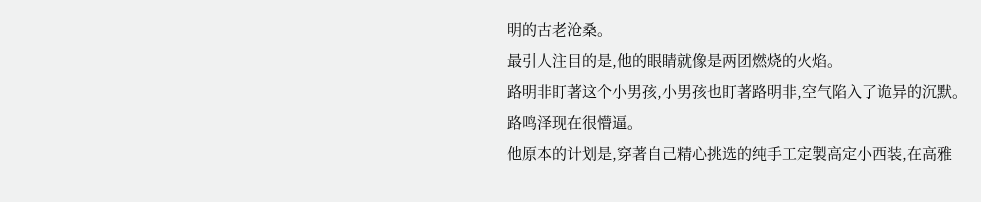明的古老沧桑。
最引人注目的是,他的眼睛就像是两团燃烧的火焰。
路明非盯著这个小男孩,小男孩也盯著路明非,空气陷入了诡异的沉默。
路鸣泽现在很懵逼。
他原本的计划是,穿著自己精心挑选的纯手工定製高定小西装,在高雅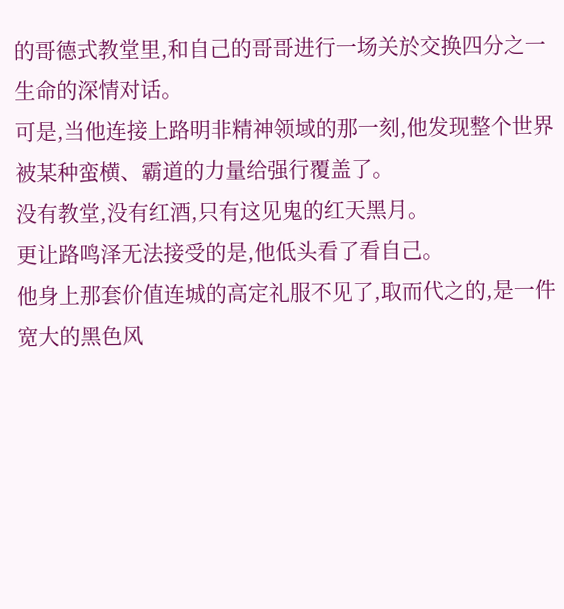的哥德式教堂里,和自己的哥哥进行一场关於交换四分之一生命的深情对话。
可是,当他连接上路明非精神领域的那一刻,他发现整个世界被某种蛮横、霸道的力量给强行覆盖了。
没有教堂,没有红酒,只有这见鬼的红天黑月。
更让路鸣泽无法接受的是,他低头看了看自己。
他身上那套价值连城的高定礼服不见了,取而代之的,是一件宽大的黑色风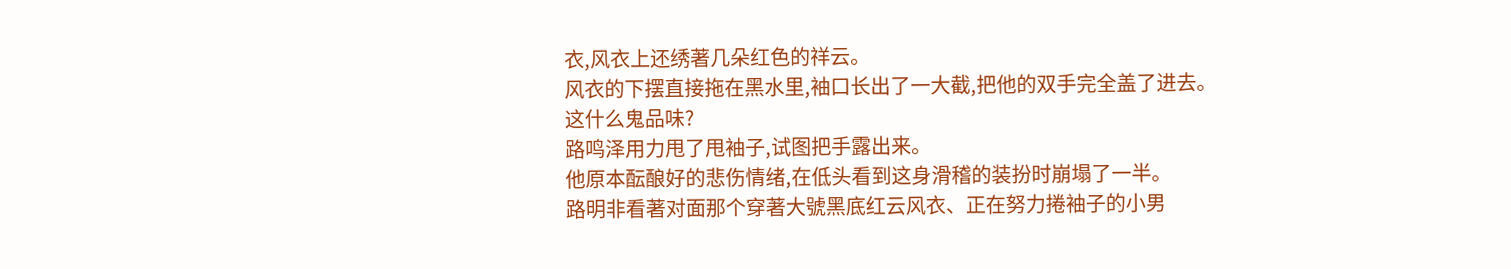衣,风衣上还绣著几朵红色的祥云。
风衣的下摆直接拖在黑水里,袖口长出了一大截,把他的双手完全盖了进去。
这什么鬼品味?
路鸣泽用力甩了甩袖子,试图把手露出来。
他原本酝酿好的悲伤情绪,在低头看到这身滑稽的装扮时崩塌了一半。
路明非看著对面那个穿著大號黑底红云风衣、正在努力捲袖子的小男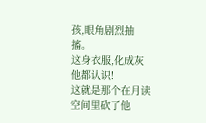孩,眼角剧烈抽搐。
这身衣服,化成灰他都认识!
这就是那个在月读空间里砍了他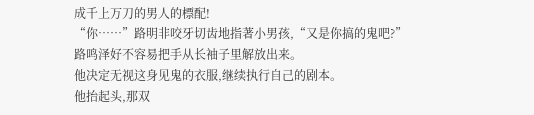成千上万刀的男人的標配!
“你……”路明非咬牙切齿地指著小男孩,“又是你搞的鬼吧?”
路鸣泽好不容易把手从长袖子里解放出来。
他决定无视这身见鬼的衣服,继续执行自己的剧本。
他抬起头,那双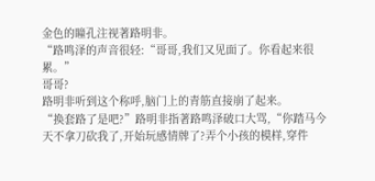金色的瞳孔注视著路明非。
“路鸣泽的声音很轻:“哥哥,我们又见面了。你看起来很累。”
哥哥?
路明非听到这个称呼,脑门上的青筋直接崩了起来。
“换套路了是吧?”路明非指著路鸣泽破口大骂,“你踏马今天不拿刀砍我了,开始玩感情牌了?弄个小孩的模样,穿件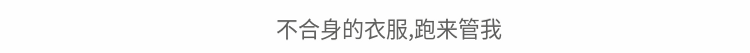不合身的衣服,跑来管我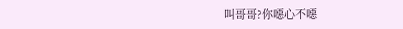叫哥哥?你噁心不噁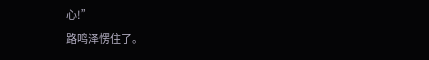心!”
路鸣泽愣住了。